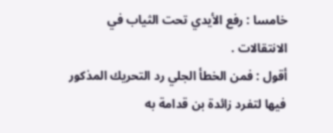خامسا : رفع الأيدي تحت الثياب في الانتقالات .
أقول : فمن الخطأ الجلي رد التحريك المذكور فيها لتفرد زائدة بن قدامة به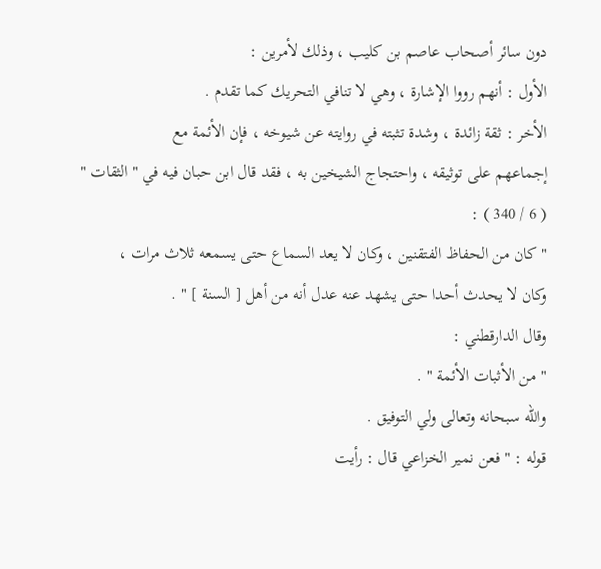دون سائر أصحاب عاصم بن كليب ، وذلك لأمرين :
الأول : أنهم رووا الإشارة ، وهي لا تنافي التحريك كما تقدم .
الأخر : ثقة زائدة ، وشدة تثبته في روايته عن شيوخه ، فإن الأئمة مع
إجماعهم على توثيقه ، واحتجاج الشيخين به ، فقد قال ابن حبان فيه في " الثقات "
( 6 / 340 ) :
" كان من الحفاظ الفتقنين ، وكان لا يعد السماع حتى يسمعه ثلاث مرات ،
وكان لا يحدث أحدا حتى يشهد عنه عدل أنه من أهل [ السنة ] " .
وقال الدارقطني :
" من الأثبات الأئمة " .
والله سبحانه وتعالى ولي التوفيق .
قوله : " فعن نمير الخزاعي قال : رأيت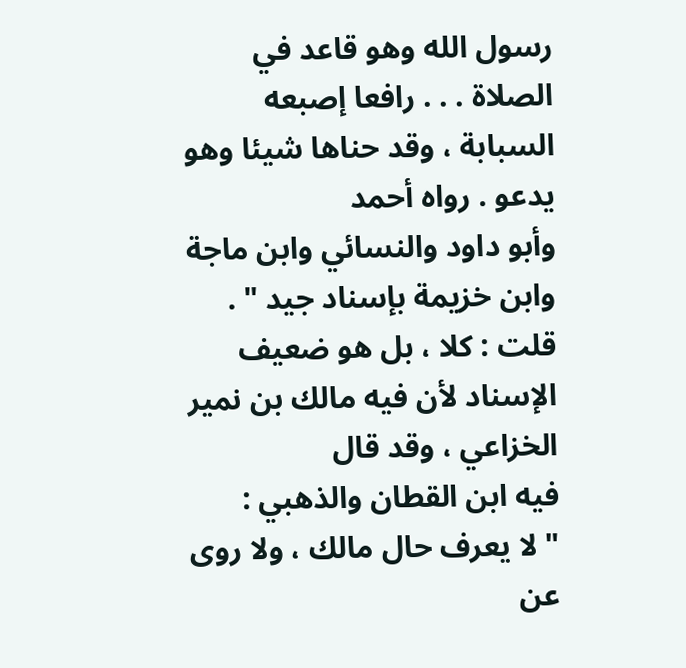رسول الله وهو قاعد في
الصلاة . . . رافعا إصبعه السبابة ، وقد حناها شيئا وهو يدعو . رواه أحمد
وأبو داود والنسائي وابن ماجة وابن خزيمة بإسناد جيد " .
قلت : كلا ، بل هو ضعيف الإسناد لأن فيه مالك بن نمير الخزاعي ، وقد قال
فيه ابن القطان والذهبي :
" لا يعرف حال مالك ، ولا روى عن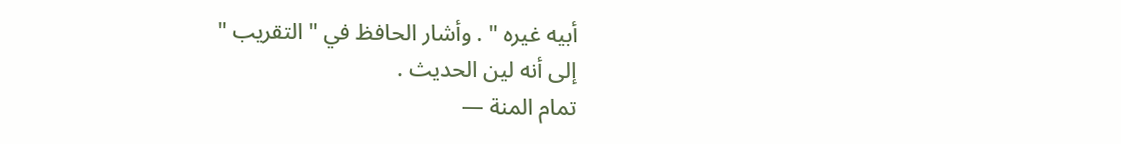أبيه غيره " . وأشار الحافظ في " التقريب "
إلى أنه لين الحديث .
تمام المنة —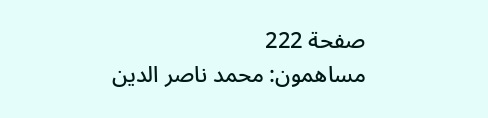صفحة 222
مساهمون: محمد ناصر الدين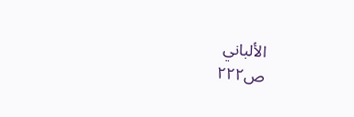الألباني
ص٢٢٢